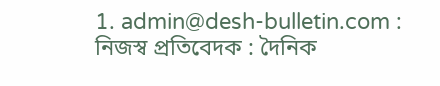1. admin@desh-bulletin.com : নিজস্ব প্রতিবেদক : দৈনিক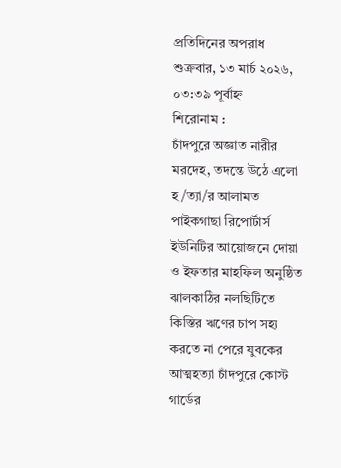প্রতিদিনের অপরাধ
শুক্রবার, ১৩ মার্চ ২০২৬, ০৩:৩৯ পূর্বাহ্ন
শিরোনাম :
চাঁদপুরে অজ্ঞাত নারীর মরদেহ, তদন্তে উঠে এলো হ/ত্যা/র আলামত পাইকগাছা রিপোর্টার্স ইউনিটির আয়োজনে দোয়া ও ইফতার মাহফিল অনুষ্ঠিত ঝালকাঠির নলছিটিতে কিস্তির ঋণের চাপ সহ্য করতে না পেরে যুবকের আত্মহত্যা চাঁদপুরে কোস্ট গার্ডের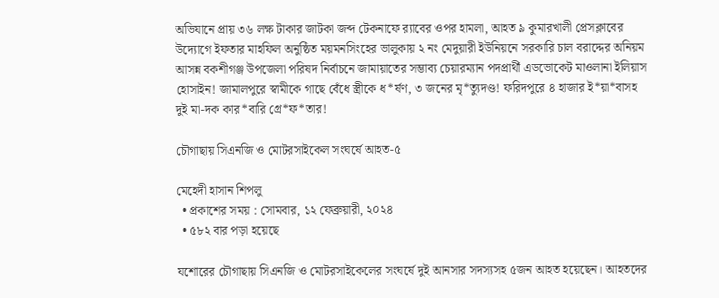অভিযানে প্রায় ৩৬ লক্ষ টাকার জাটকা জব্দ টেকনাফে র‍্যাবের ওপর হামলা, আহত ৯ কুমারখালী প্রেসক্লাবের উদ্যোগে ইফতার মাহফিল অনুষ্ঠিত ময়মনসিংহের ভালুকায় ২ নং মেদুয়ারী ইউনিয়নে সরকারি চাল বরাদ্দের অনিয়ম আসন্ন বকশীগঞ্জ উপজেলা পরিষদ নির্বাচনে জামায়াতের সম্ভাব্য চেয়ারম্যান পদপ্রার্থী এডভোকেট মাওলানা ইলিয়াস হোসাইন! জামালপুরে স্বামীকে গাছে বেঁধে স্ত্রীকে ধ*র্ষণ, ৩ জনের মৃ*ত্যুদণ্ড! ফরিদপুরে ৪ হাজার ই*য়া*বাসহ দুই মা-দক কার*বারি গ্রে*ফ*তার!

চৌগাছায় সিএনজি ও মোটরসাইকেল সংঘর্ষে আহত-৫

মেহেদী হাসান শিপলু
  • প্রকাশের সময় : সোমবার, ১২ ফেব্রুয়ারী, ২০২৪
  • ৫৮২ বার পড়া হয়েছে

যশোরের চৌগাছায় সিএনজি ও মোটরসাইকেলের সংঘর্ষে দুই আনসার সদস্যসহ ৫জন আহত হয়েছেন। আহতদের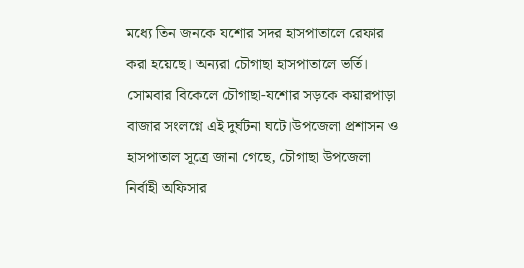মধ্যে তিন জনকে যশোর সদর হাসপাতালে রেফার করা হয়েছে। অন্যরা চৌগাছা হাসপাতালে ভর্তি। সোমবার বিকেলে চৌগাছা-যশোর সড়কে কয়ারপাড়া
বাজার সংলগ্নে এই দুর্ঘটনা ঘটে।উপজেলা প্রশাসন ও হাসপাতাল সূত্রে জানা গেছে, চৌগাছা উপজেলা নির্বাহী অফিসার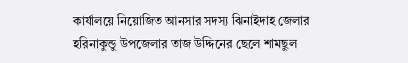কার্যালয়ে নিয়োজিত আনসার সদস্য ঝিনাইদাহ জেলার হরিনাকুন্ডু উপজেলার তাজ উদ্দিনের ছেলে শামছুল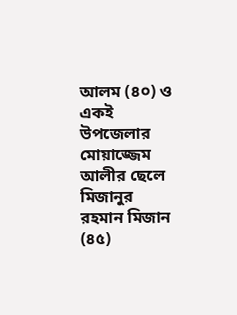আলম (৪০) ও একই উপজেলার মোয়াজ্জেম আলীর ছেলে মিজানুর রহমান মিজান (৪৫)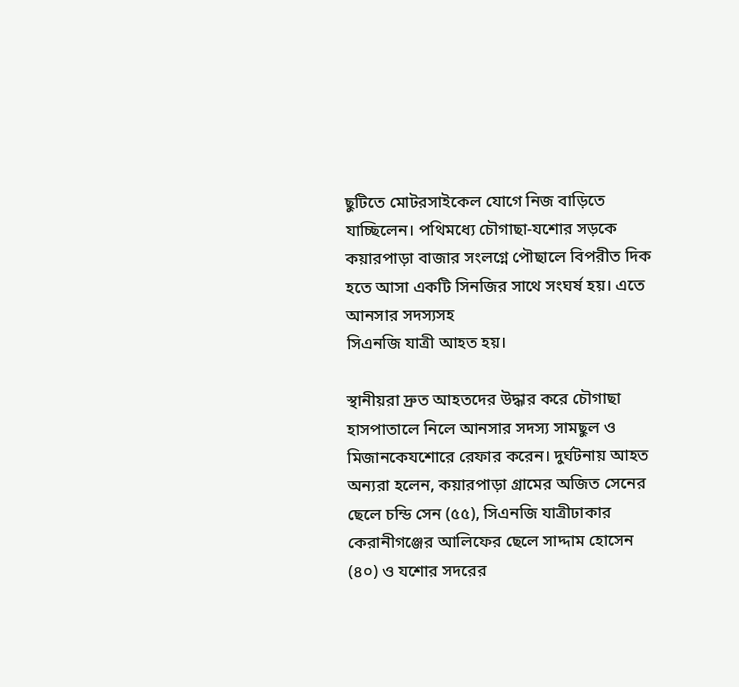ছুটিতে মোটরসাইকেল যোগে নিজ বাড়িতে যাচ্ছিলেন। পথিমধ্যে চৌগাছা-যশোর সড়কে কয়ারপাড়া বাজার সংলগ্নে পৌছালে বিপরীত দিক হতে আসা একটি সিনজির সাথে সংঘর্ষ হয়। এতে আনসার সদস্যসহ
সিএনজি যাত্রী আহত হয়।

স্থানীয়রা দ্রুত আহতদের উদ্ধার করে চৌগাছা হাসপাতালে নিলে আনসার সদস্য সামছুল ও মিজানকেযশোরে রেফার করেন। দুর্ঘটনায় আহত অন্যরা হলেন, কয়ারপাড়া গ্রামের অজিত সেনের ছেলে চন্ডি সেন (৫৫), সিএনজি যাত্রীঢাকার কেরানীগঞ্জের আলিফের ছেলে সাদ্দাম হোসেন (৪০) ও যশোর সদরের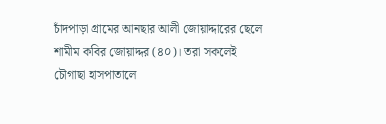চাঁদপাড়া গ্রামের আনছার আলী জোয়াদ্দারের ছেলে শামীম কবির জোয়াদ্দর (৪০)। তরা সকলেই চৌগাছা হাসপাতালে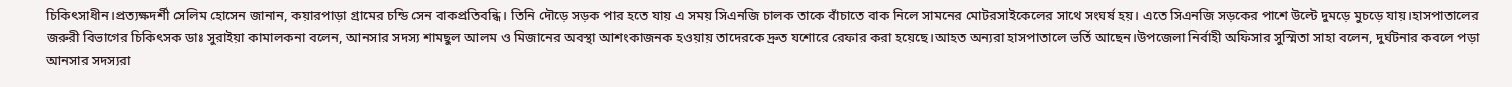চিকিৎসাধীন।প্রত্যক্ষদর্শী সেলিম হোসেন জানান, কয়ারপাড়া গ্রামের চন্ডি সেন বাকপ্রতিবন্ধি। তিনি দৌড়ে সড়ক পার হতে যায় এ সময় সিএনজি চালক তাকে বাঁচাতে বাক নিলে সামনের মোটরসাইকেলের সাথে সংঘর্ষ হয়। এতে সিএনজি সড়কের পাশে উল্টে দুমড়ে মুচড়ে যায়।হাসপাতালের জরুরী বিভাগের চিকিৎসক ডাঃ সুরাইয়া কামালকনা বলেন, আনসার সদস্য শামছুল আলম ও মিজানের অবস্থা আশংকাজনক হওয়ায় তাদেরকে দ্রুত যশোরে রেফার করা হয়েছে।আহত অন্যরা হাসপাতালে ভর্তি আছেন।উপজেলা নির্বাহী অফিসার সুস্মিতা সাহা বলেন, দুর্ঘটনার কবলে পড়া আনসার সদস্যরা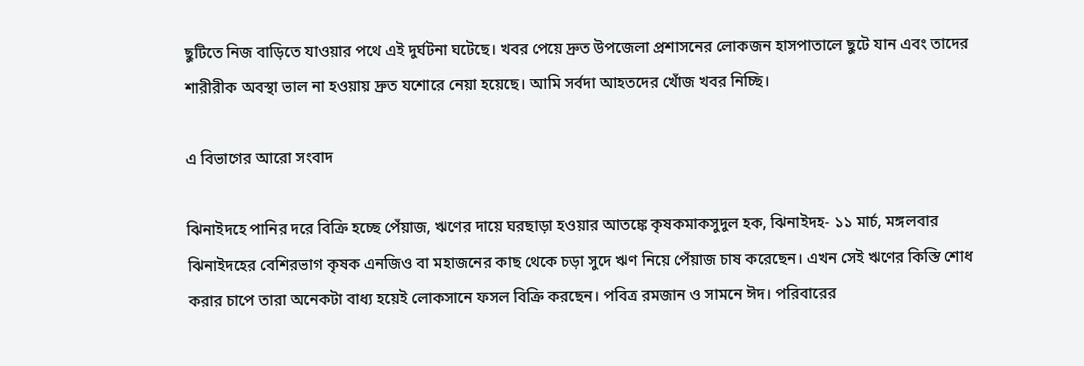ছুটিতে নিজ বাড়িতে যাওয়ার পথে এই দুর্ঘটনা ঘটেছে। খবর পেয়ে দ্রুত উপজেলা প্রশাসনের লোকজন হাসপাতালে ছুটে যান এবং তাদের শারীরীক অবস্থা ভাল না হওয়ায় দ্রুত যশোরে নেয়া হয়েছে। আমি সর্বদা আহতদের খোঁজ খবর নিচ্ছি।

এ বিভাগের আরো সংবাদ

ঝিনাইদহে পানির দরে বিক্রি হচ্ছে পেঁয়াজ, ঋণের দায়ে ঘরছাড়া হওয়ার আতঙ্কে কৃষকমাকসুদুল হক, ঝিনাইদহ- ১১ মার্চ, মঙ্গলবার ঝিনাইদহের বেশিরভাগ কৃষক এনজিও বা মহাজনের কাছ থেকে চড়া সুদে ঋণ নিয়ে পেঁয়াজ চাষ করেছেন। এখন সেই ঋণের কিস্তি শোধ করার চাপে তারা অনেকটা বাধ্য হয়েই লোকসানে ফসল বিক্রি করছেন। পবিত্র রমজান ও সামনে ঈদ। পরিবারের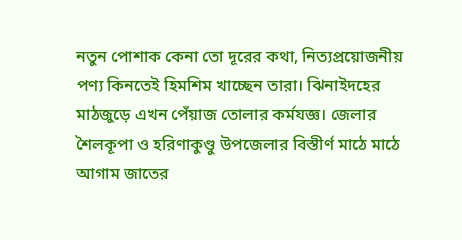নতুন পোশাক কেনা তো দূরের কথা, নিত্যপ্রয়োজনীয় পণ্য কিনতেই হিমশিম খাচ্ছেন তারা। ঝিনাইদহের মাঠজুড়ে এখন পেঁয়াজ তোলার কর্মযজ্ঞ। জেলার শৈলকূপা ও হরিণাকুণ্ডু উপজেলার বিস্তীর্ণ মাঠে মাঠে আগাম জাতের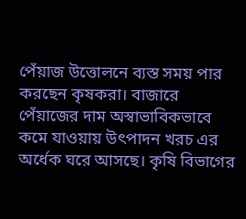পেঁয়াজ উত্তোলনে ব্যস্ত সময় পার করছেন কৃষকরা। বাজারে পেঁয়াজের দাম অস্বাভাবিকভাবে কমে যাওয়ায় উৎপাদন খরচ এর অর্ধেক ঘরে আসছে। কৃষি বিভাগের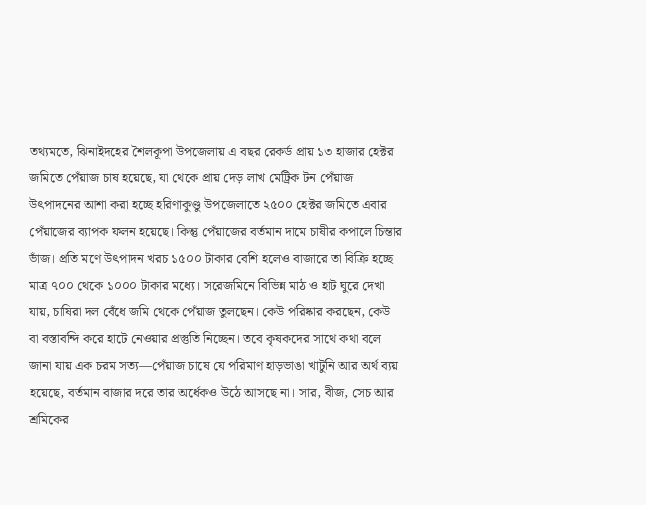তথ্যমতে, ঝিনাইদহের শৈলকূপা উপজেলায় এ বছর রেকর্ড প্রায় ১৩ হাজার হেক্টর জমিতে পেঁয়াজ চাষ হয়েছে, যা থেকে প্রায় দেড় লাখ মেট্রিক টন পেঁয়াজ উৎপাদনের আশা করা হচ্ছে হরিণাকুণ্ডু উপজেলাতে ২৫০০ হেক্টর জমিতে এবার পেঁয়াজের ব্যাপক ফলন হয়েছে। কিন্তু পেঁয়াজের বর্তমান দামে চাষীর কপালে চিন্তার ভাঁজ। প্রতি মণে উৎপাদন খরচ ১৫০০ টাকার বেশি হলেও বাজারে তা বিক্রি হচ্ছে মাত্র ৭০০ থেকে ১০০০ টাকার মধ্যে। সরেজমিনে বিভিন্ন মাঠ ও হাট ঘুরে দেখা যায়, চাষিরা দল বেঁধে জমি থেকে পেঁয়াজ তুলছেন। কেউ পরিষ্কার করছেন, কেউ বা বস্তাবন্দি করে হাটে নেওয়ার প্রস্তুতি নিচ্ছেন। তবে কৃষকদের সাথে কথা বলে জানা যায় এক চরম সত্য—পেঁয়াজ চাষে যে পরিমাণ হাড়ভাঙা খাটুনি আর অর্থ ব্যয় হয়েছে, বর্তমান বাজার দরে তার অর্ধেকও উঠে আসছে না। সার, বীজ, সেচ আর শ্রমিকের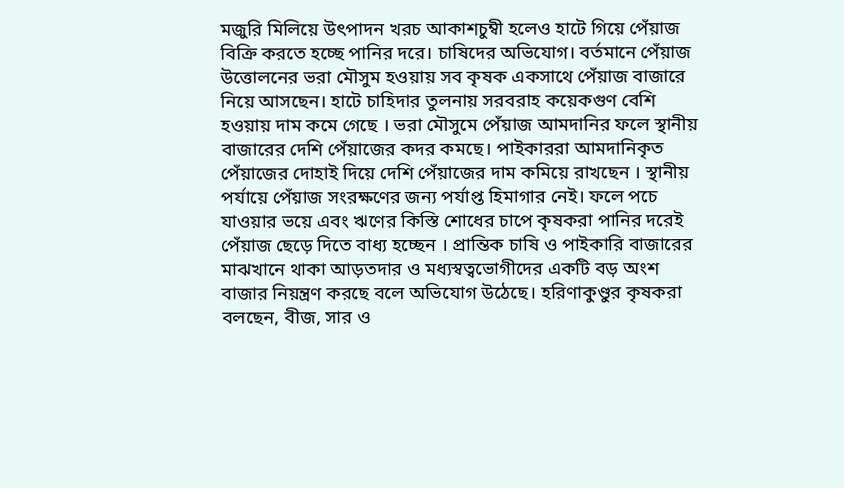মজুরি মিলিয়ে উৎপাদন খরচ আকাশচুম্বী হলেও হাটে গিয়ে পেঁয়াজ বিক্রি করতে হচ্ছে পানির দরে। চাষিদের অভিযোগ। বর্তমানে পেঁয়াজ উত্তোলনের ভরা মৌসুম হওয়ায় সব কৃষক একসাথে পেঁয়াজ বাজারে নিয়ে আসছেন। হাটে চাহিদার তুলনায় সরবরাহ কয়েকগুণ বেশি হওয়ায় দাম কমে গেছে । ভরা মৌসুমে পেঁয়াজ আমদানির ফলে স্থানীয় বাজারের দেশি পেঁয়াজের কদর কমছে। পাইকাররা আমদানিকৃত পেঁয়াজের দোহাই দিয়ে দেশি পেঁয়াজের দাম কমিয়ে রাখছেন । স্থানীয় পর্যায়ে পেঁয়াজ সংরক্ষণের জন্য পর্যাপ্ত হিমাগার নেই। ফলে পচে যাওয়ার ভয়ে এবং ঋণের কিস্তি শোধের চাপে কৃষকরা পানির দরেই পেঁয়াজ ছেড়ে দিতে বাধ্য হচ্ছেন । প্রান্তিক চাষি ও পাইকারি বাজারের মাঝখানে থাকা আড়তদার ও মধ্যস্বত্বভোগীদের একটি বড় অংশ বাজার নিয়ন্ত্রণ করছে বলে অভিযোগ উঠেছে। হরিণাকুণ্ডুর কৃষকরা বলছেন, বীজ, সার ও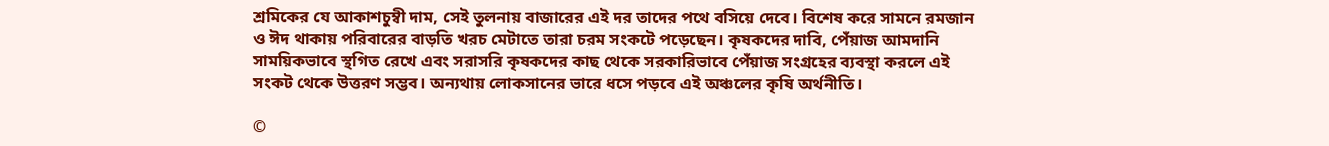শ্রমিকের যে আকাশচুম্বী দাম, সেই তুলনায় বাজারের এই দর তাদের পথে বসিয়ে দেবে। বিশেষ করে সামনে রমজান ও ঈদ থাকায় পরিবারের বাড়তি খরচ মেটাতে তারা চরম সংকটে পড়েছেন। কৃষকদের দাবি, পেঁয়াজ আমদানি সাময়িকভাবে স্থগিত রেখে এবং সরাসরি কৃষকদের কাছ থেকে সরকারিভাবে পেঁয়াজ সংগ্রহের ব্যবস্থা করলে এই সংকট থেকে উত্তরণ সম্ভব। অন্যথায় লোকসানের ভারে ধসে পড়বে এই অঞ্চলের কৃষি অর্থনীতি।

©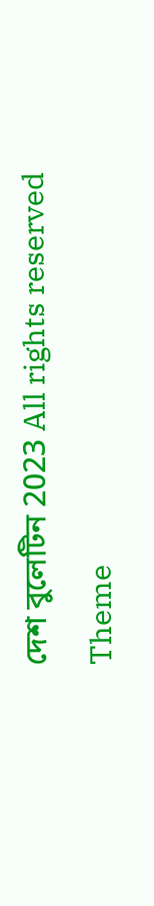দেশ বুলেটিন 2023 All rights reserved
Theme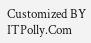Customized BY ITPolly.Com